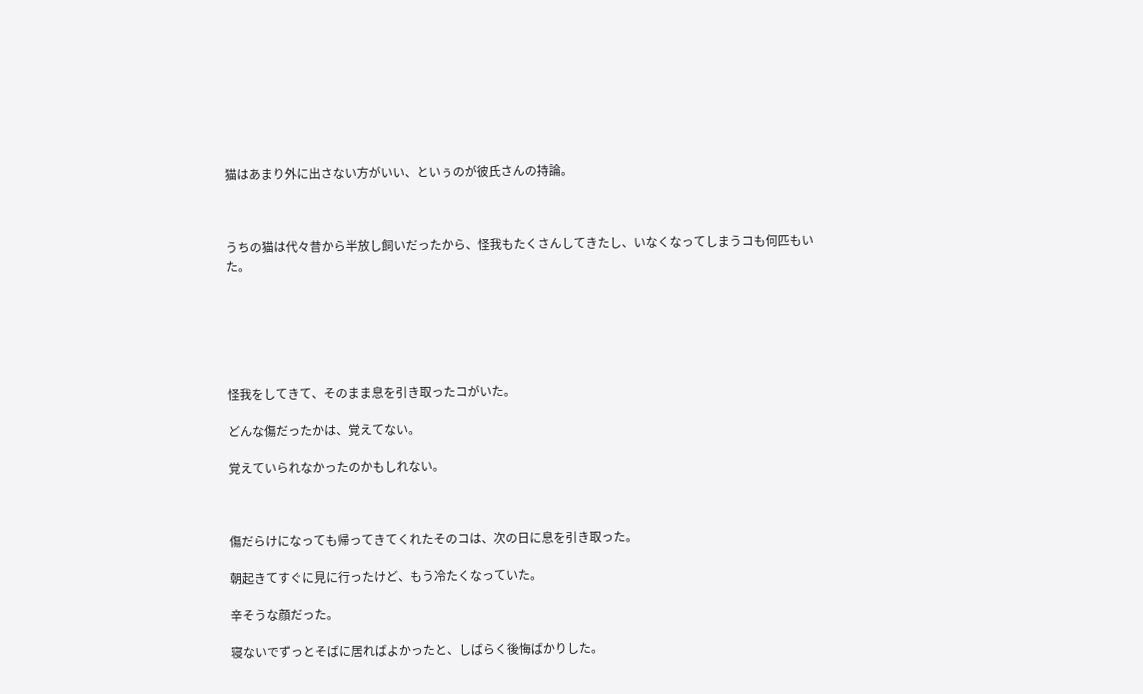猫はあまり外に出さない方がいい、といぅのが彼氏さんの持論。



うちの猫は代々昔から半放し飼いだったから、怪我もたくさんしてきたし、いなくなってしまうコも何匹もいた。






怪我をしてきて、そのまま息を引き取ったコがいた。

どんな傷だったかは、覚えてない。

覚えていられなかったのかもしれない。



傷だらけになっても帰ってきてくれたそのコは、次の日に息を引き取った。

朝起きてすぐに見に行ったけど、もう冷たくなっていた。

辛そうな顔だった。

寝ないでずっとそばに居ればよかったと、しばらく後悔ばかりした。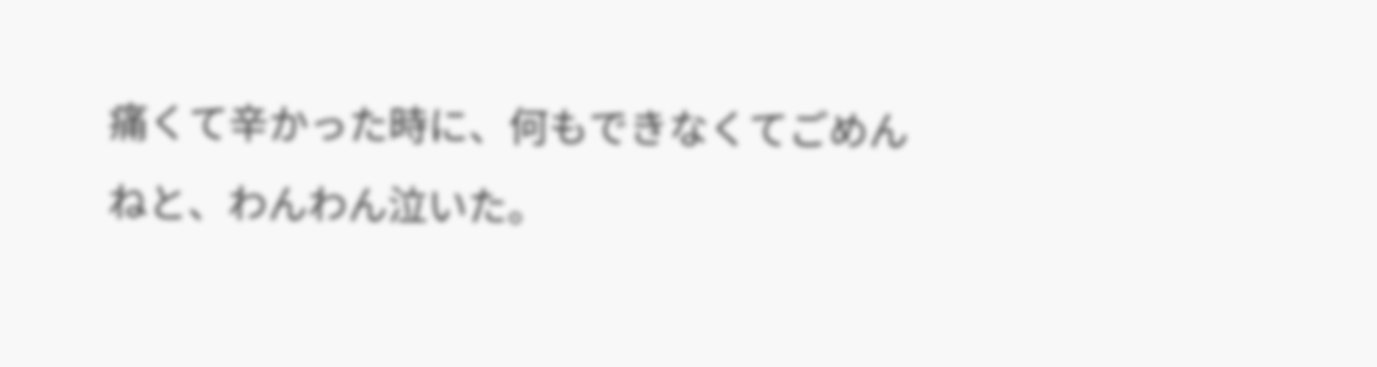痛くて辛かった時に、何もできなくてごめんねと、わんわん泣いた。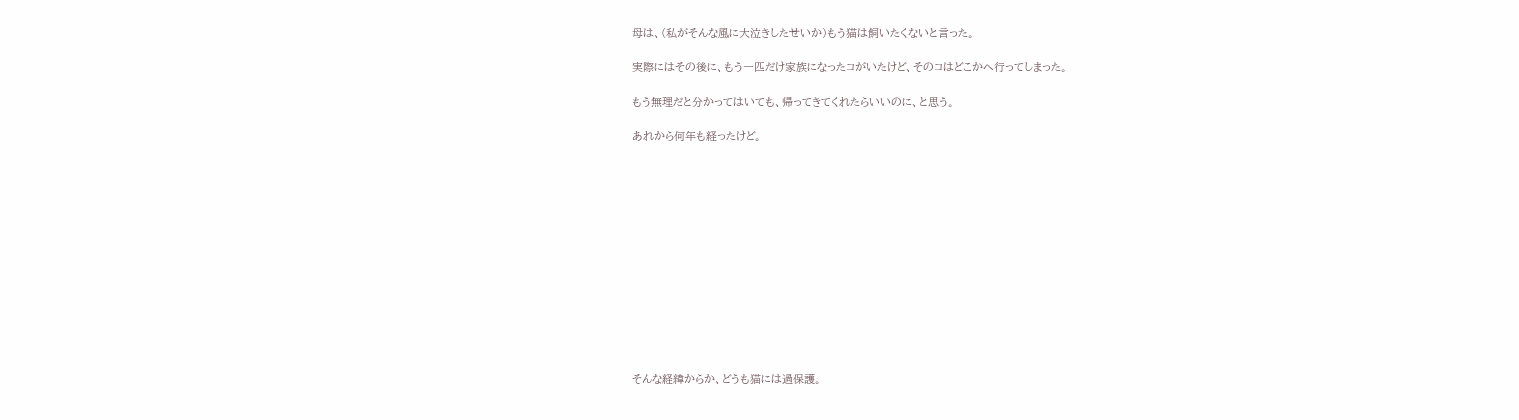母は、(私がそんな風に大泣きしたせいか)もう猫は飼いたくないと言った。

実際にはその後に、もう一匹だけ家族になったコがいたけど、そのコはどこかへ行ってしまった。

もう無理だと分かってはいても、帰ってきてくれたらいいのに、と思う。

あれから何年も経ったけど。













そんな経緯からか、どうも猫には過保護。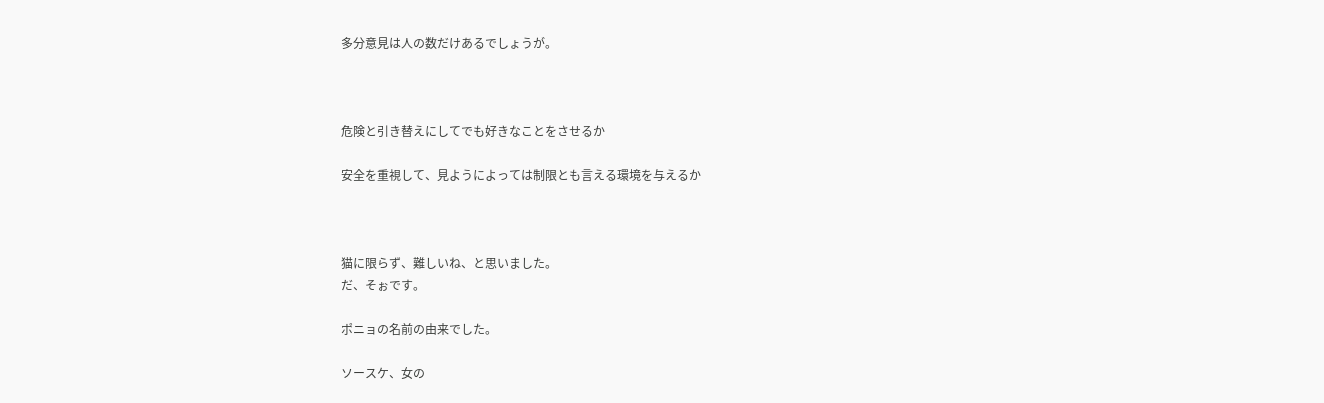多分意見は人の数だけあるでしょうが。



危険と引き替えにしてでも好きなことをさせるか

安全を重視して、見ようによっては制限とも言える環境を与えるか



猫に限らず、難しいね、と思いました。
だ、そぉです。

ポニョの名前の由来でした。

ソースケ、女の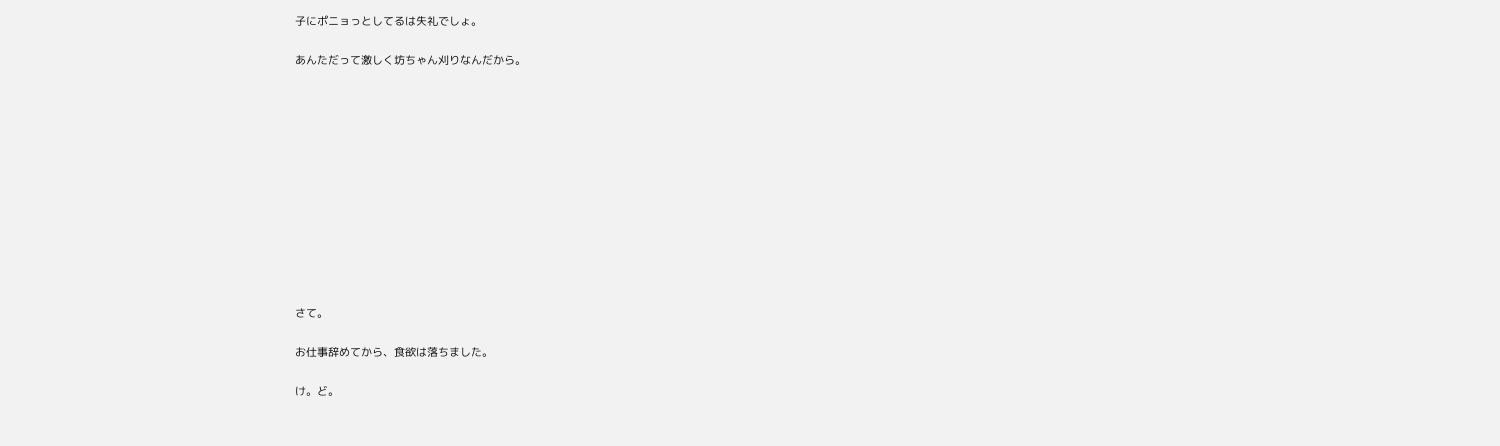子にポニョっとしてるは失礼でしょ。

あんただって激しく坊ちゃん刈りなんだから。












さて。

お仕事辞めてから、食欲は落ちました。

け。ど。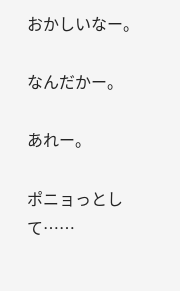おかしいなー。

なんだかー。

あれー。

ポニョっとして……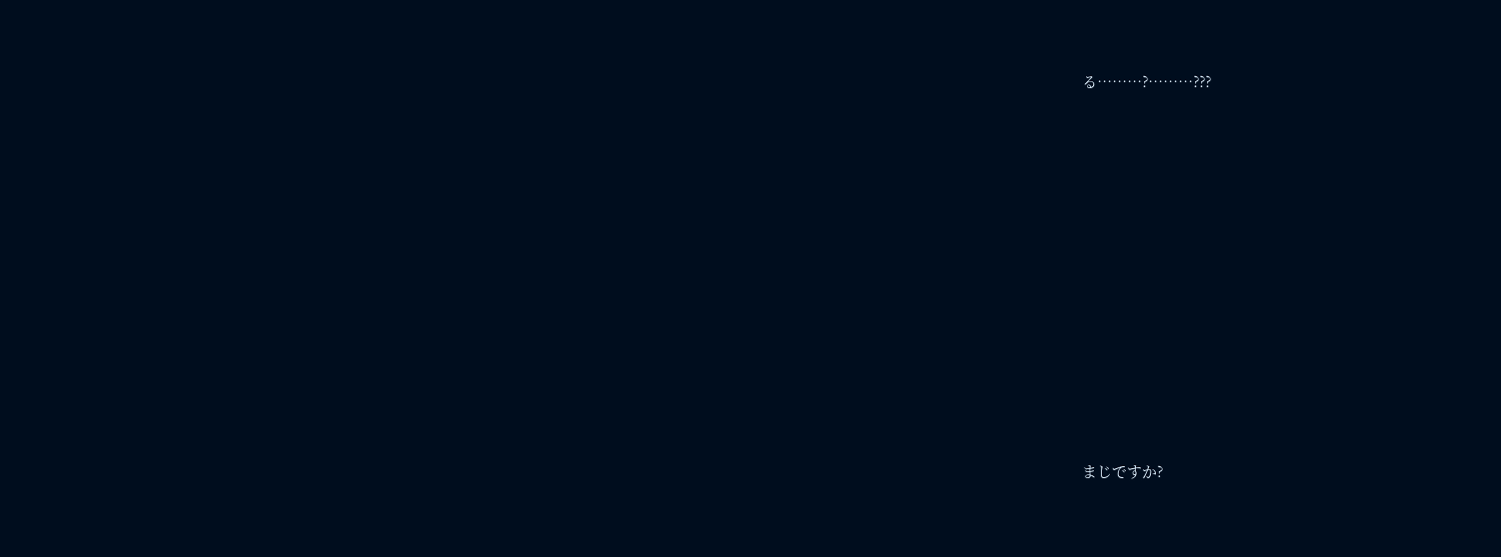る………?………???












まじですか?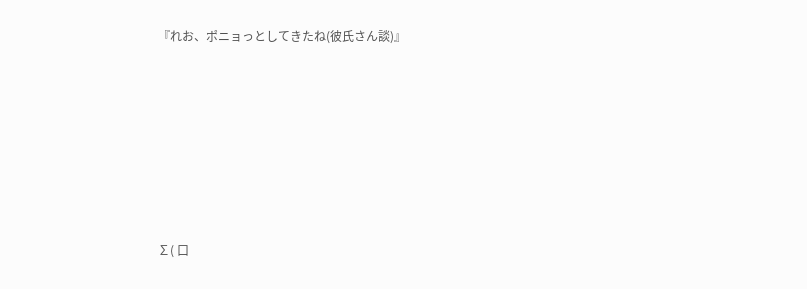『れお、ポニョっとしてきたね(彼氏さん談)』







∑( 口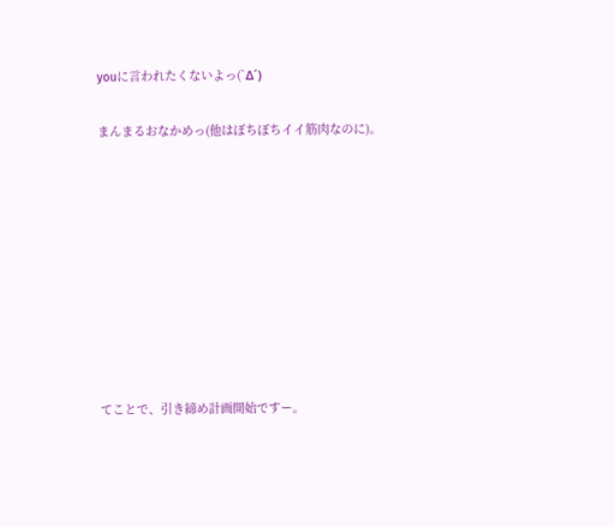youに言われたくないよっ(`Δ´)

まんまるおなかめっ(他はぼちぼちイイ筋肉なのに)。









てことで、引き締め計画開始ですー。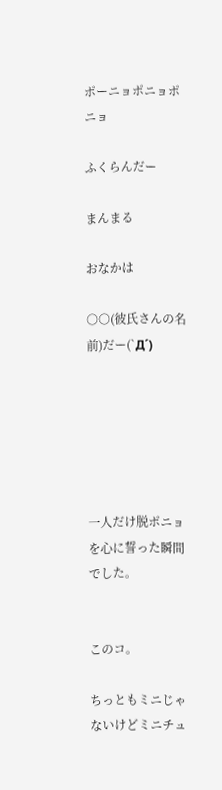ポーニョポニョポニョ

ふくらんだー

まんまる

おなかは

○○(彼氏さんの名前)だー(`Д´)






一人だけ脱ポニョを心に誓った瞬間でした。


このコ。

ちっともミニじゃないけどミニチュ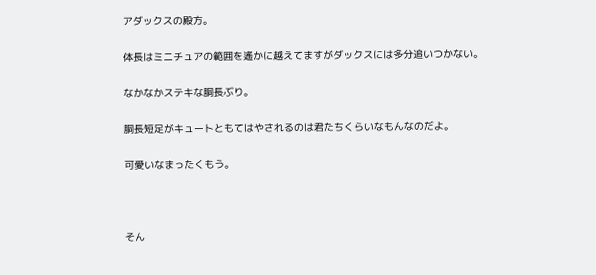アダックスの殿方。

体長はミニチュアの範囲を遙かに越えてますがダックスには多分追いつかない。

なかなかステキな胴長ぶり。

胴長短足がキュートともてはやされるのは君たちくらいなもんなのだよ。

可愛いなまったくもう。



そん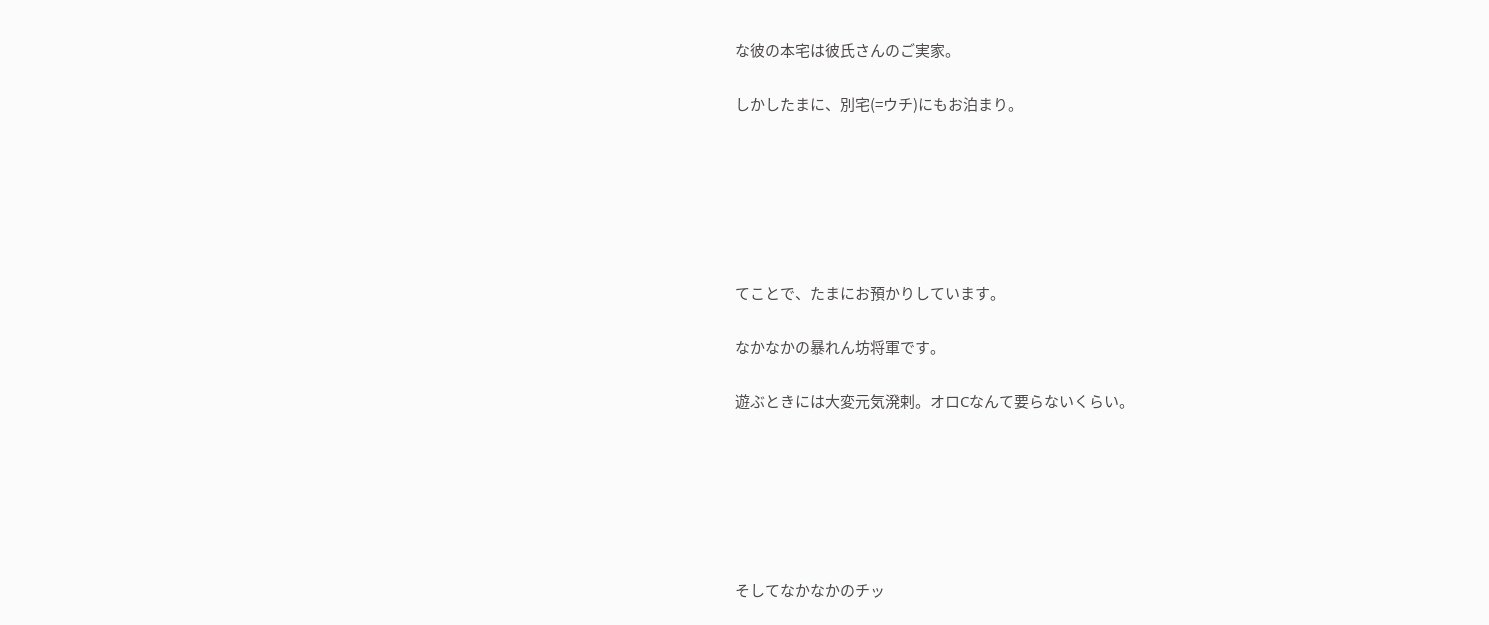な彼の本宅は彼氏さんのご実家。

しかしたまに、別宅(=ウチ)にもお泊まり。






てことで、たまにお預かりしています。

なかなかの暴れん坊将軍です。

遊ぶときには大変元気溌剌。オロCなんて要らないくらい。






そしてなかなかのチッ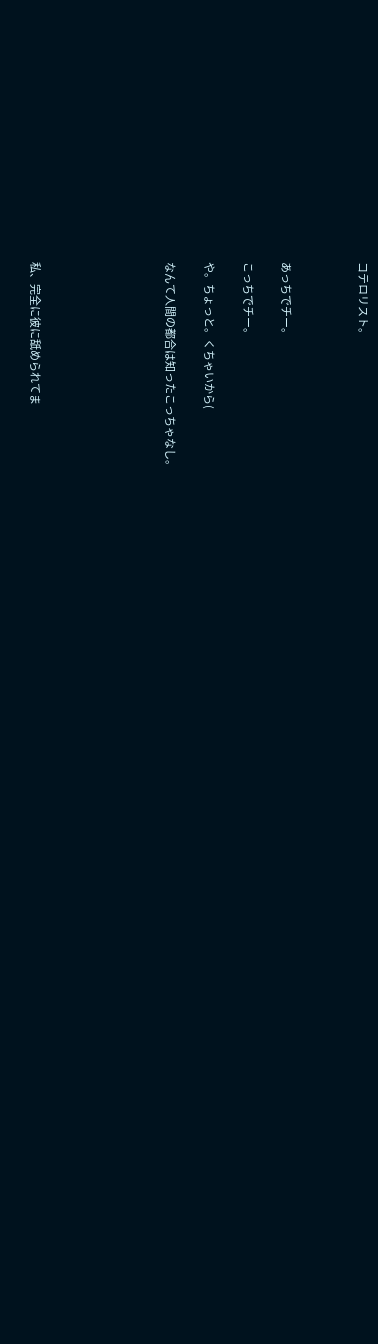コテロリスト。



あっちでチー。

こっちでチー。

や。ちょっと。くちゃいから(

なんて人間の都合は知ったこっちゃなし。






私、完全に彼に舐められてま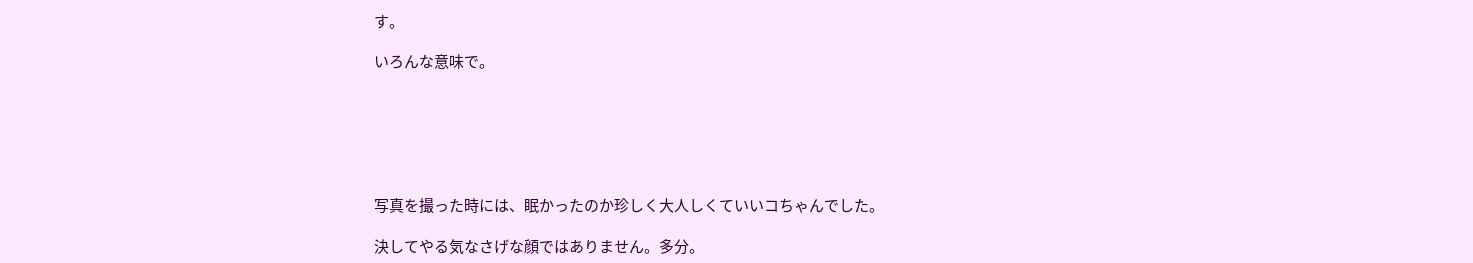す。

いろんな意味で。






写真を撮った時には、眠かったのか珍しく大人しくていいコちゃんでした。

決してやる気なさげな顔ではありません。多分。